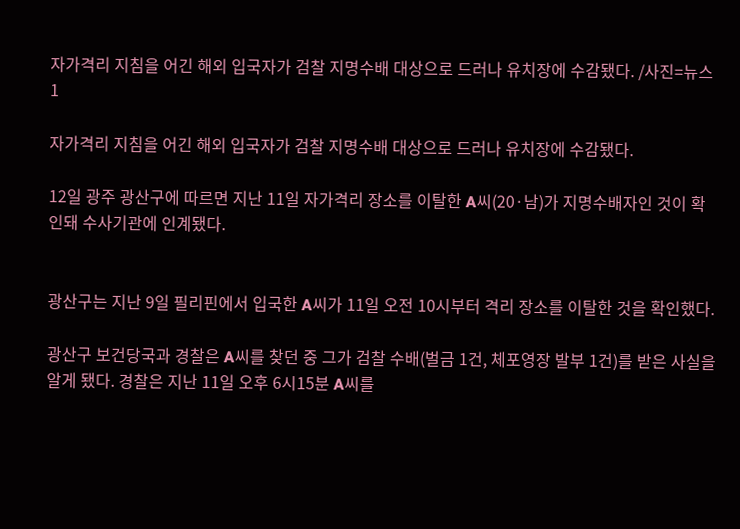자가격리 지침을 어긴 해외 입국자가 검찰 지명수배 대상으로 드러나 유치장에 수감됐다. /사진=뉴스1

자가격리 지침을 어긴 해외 입국자가 검찰 지명수배 대상으로 드러나 유치장에 수감됐다.

12일 광주 광산구에 따르면 지난 11일 자가격리 장소를 이탈한 A씨(20·남)가 지명수배자인 것이 확인돼 수사기관에 인계됐다.


광산구는 지난 9일 필리핀에서 입국한 A씨가 11일 오전 10시부터 격리 장소를 이탈한 것을 확인했다.

광산구 보건당국과 경찰은 A씨를 찾던 중 그가 검찰 수배(벌금 1건, 체포영장 발부 1건)를 받은 사실을 알게 됐다. 경찰은 지난 11일 오후 6시15분 A씨를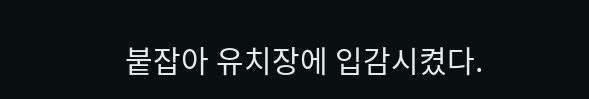붙잡아 유치장에 입감시켰다.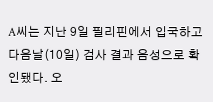A씨는 지난 9일 필리핀에서 입국하고 다음날(10일) 검사 결과 음성으로 확인됐다. 오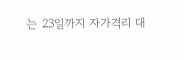는 23일까지 자가격리 대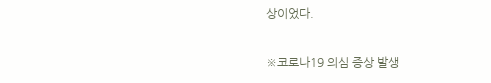상이었다.

※코로나19 의심 증상 발생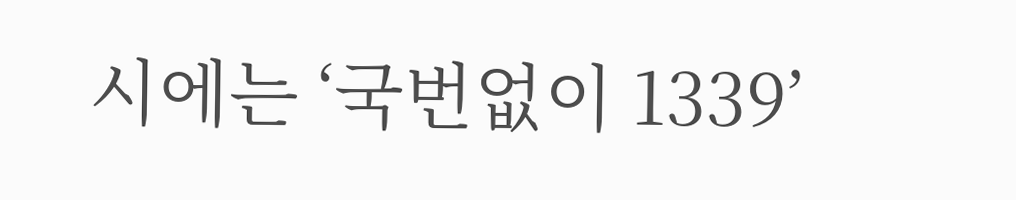시에는 ‘국번없이 1339’